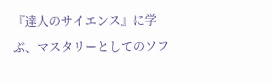『達人のサイエンス』に学ぶ、マスタリーとしてのソフ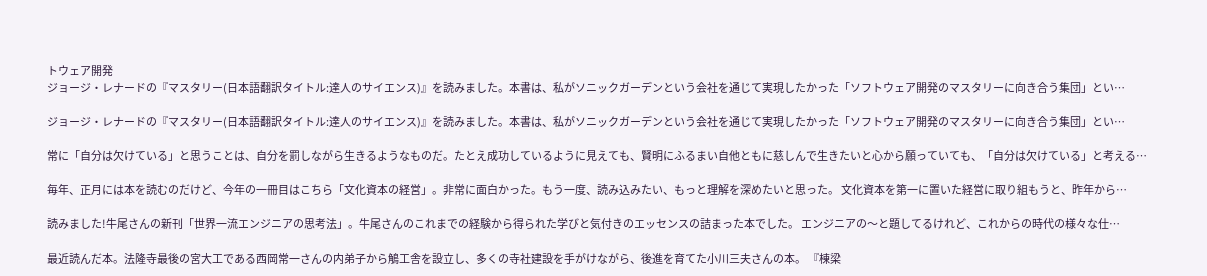トウェア開発
ジョージ・レナードの『マスタリー(日本語翻訳タイトル:達人のサイエンス)』を読みました。本書は、私がソニックガーデンという会社を通じて実現したかった「ソフトウェア開発のマスタリーに向き合う集団」とい…

ジョージ・レナードの『マスタリー(日本語翻訳タイトル:達人のサイエンス)』を読みました。本書は、私がソニックガーデンという会社を通じて実現したかった「ソフトウェア開発のマスタリーに向き合う集団」とい…

常に「自分は欠けている」と思うことは、自分を罰しながら生きるようなものだ。たとえ成功しているように見えても、賢明にふるまい自他ともに慈しんで生きたいと心から願っていても、「自分は欠けている」と考える…

毎年、正月には本を読むのだけど、今年の一冊目はこちら「文化資本の経営」。非常に面白かった。もう一度、読み込みたい、もっと理解を深めたいと思った。 文化資本を第一に置いた経営に取り組もうと、昨年から…

読みました!牛尾さんの新刊「世界一流エンジニアの思考法」。牛尾さんのこれまでの経験から得られた学びと気付きのエッセンスの詰まった本でした。 エンジニアの〜と題してるけれど、これからの時代の様々な仕…

最近読んだ本。法隆寺最後の宮大工である西岡常一さんの内弟子から鵤工舎を設立し、多くの寺社建設を手がけながら、後進を育てた小川三夫さんの本。 『棟梁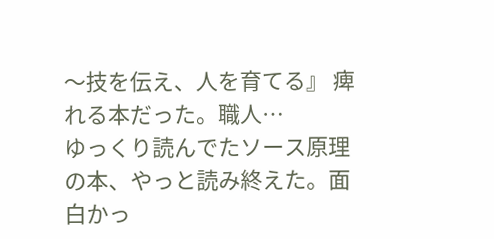〜技を伝え、人を育てる』 痺れる本だった。職人…
ゆっくり読んでたソース原理の本、やっと読み終えた。面白かっ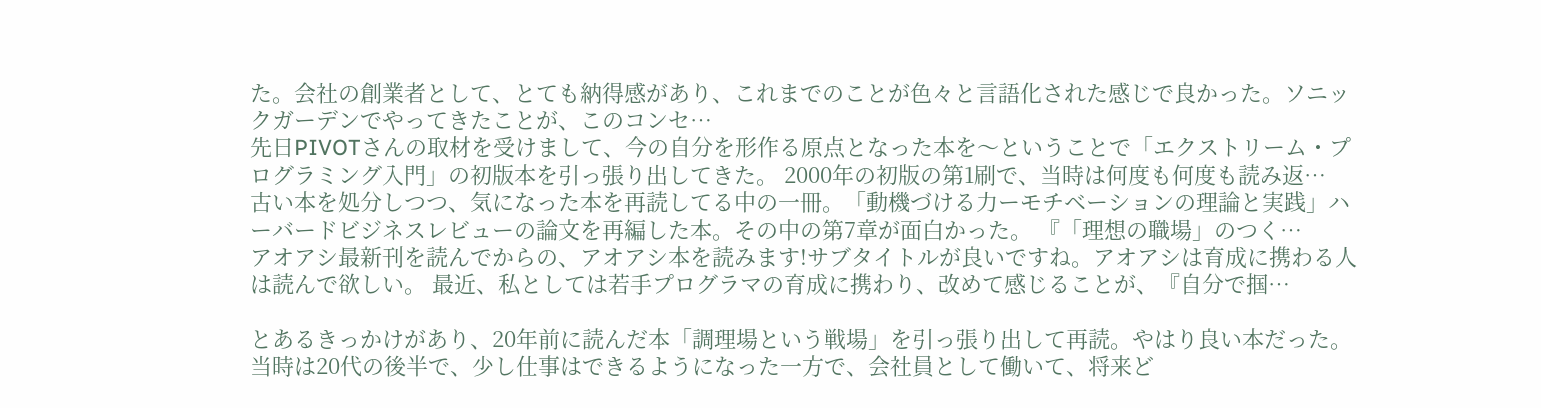た。会社の創業者として、とても納得感があり、これまでのことが色々と言語化された感じで良かった。ソニックガーデンでやってきたことが、このコンセ…
先日PIVOTさんの取材を受けまして、今の自分を形作る原点となった本を〜ということで「エクストリーム・プログラミング入門」の初版本を引っ張り出してきた。 2000年の初版の第1刷で、当時は何度も何度も読み返…
古い本を処分しつつ、気になった本を再読してる中の一冊。「動機づける力ーモチベーションの理論と実践」ハーバードビジネスレビューの論文を再編した本。その中の第7章が面白かった。 『「理想の職場」のつく…
アオアシ最新刊を読んでからの、アオアシ本を読みます!サブタイトルが良いですね。アオアシは育成に携わる人は読んで欲しい。 最近、私としては若手プログラマの育成に携わり、改めて感じることが、『自分で掴…

とあるきっかけがあり、20年前に読んだ本「調理場という戦場」を引っ張り出して再読。やはり良い本だった。 当時は20代の後半で、少し仕事はできるようになった一方で、会社員として働いて、将来ど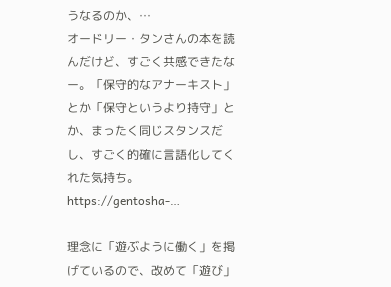うなるのか、…
オードリー・タンさんの本を読んだけど、すごく共感できたなー。「保守的なアナーキスト」とか「保守というより持守」とか、まったく同じスタンスだし、すごく的確に言語化してくれた気持ち。 https://gentosha-…

理念に「遊ぶように働く」を掲げているので、改めて「遊び」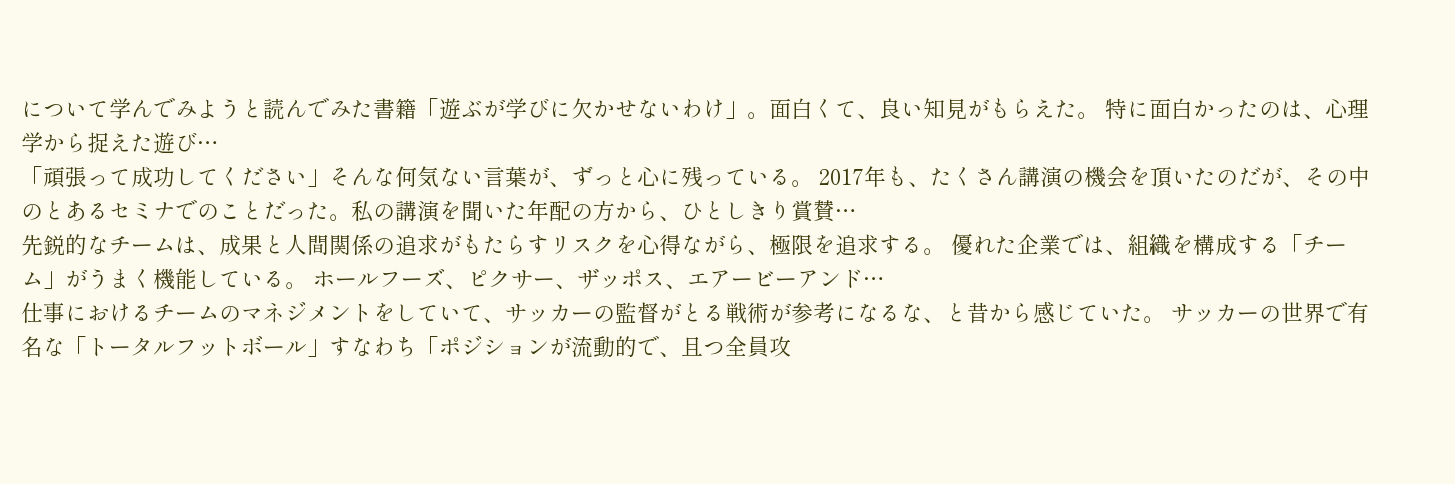について学んでみようと読んでみた書籍「遊ぶが学びに欠かせないわけ」。面白くて、良い知見がもらえた。 特に面白かったのは、心理学から捉えた遊び…
「頑張って成功してください」そんな何気ない言葉が、ずっと心に残っている。 2017年も、たくさん講演の機会を頂いたのだが、その中のとあるセミナでのことだった。私の講演を聞いた年配の方から、ひとしきり賞賛…
先鋭的なチームは、成果と人間関係の追求がもたらすリスクを心得ながら、極限を追求する。 優れた企業では、組織を構成する「チーム」がうまく機能している。 ホールフーズ、ピクサー、ザッポス、エアービーアンド…
仕事におけるチームのマネジメントをしていて、サッカーの監督がとる戦術が参考になるな、と昔から感じていた。 サッカーの世界で有名な「トータルフットボール」すなわち「ポジションが流動的で、且つ全員攻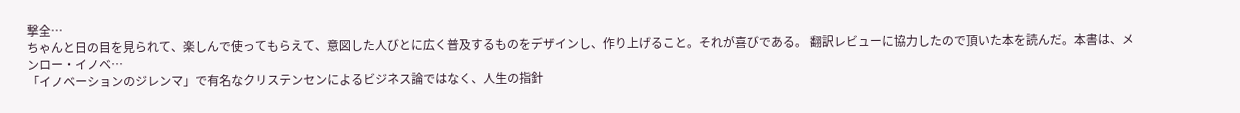撃全…
ちゃんと日の目を見られて、楽しんで使ってもらえて、意図した人びとに広く普及するものをデザインし、作り上げること。それが喜びである。 翻訳レビューに協力したので頂いた本を読んだ。本書は、メンロー・イノベ…
「イノベーションのジレンマ」で有名なクリステンセンによるビジネス論ではなく、人生の指針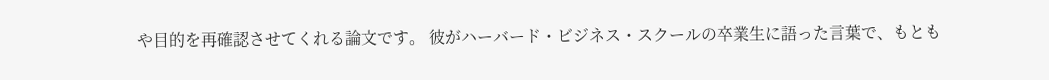や目的を再確認させてくれる論文です。 彼がハーバード・ビジネス・スクールの卒業生に語った言葉で、もとも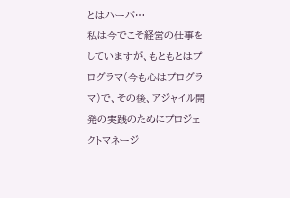とはハーバ…
私は今でこそ経営の仕事をしていますが、もともとはプログラマ(今も心はプログラマ)で、その後、アジャイル開発の実践のためにプロジェクトマネージ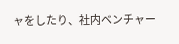ャをしたり、社内ベンチャー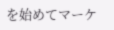を始めてマーケ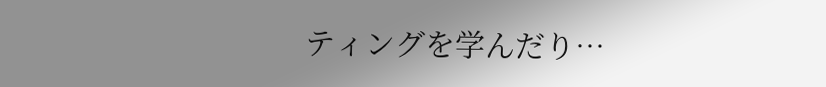ティングを学んだり…